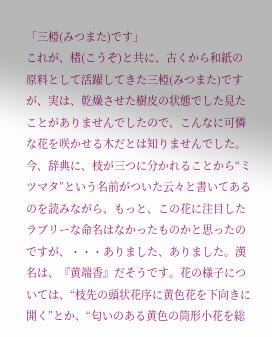「三椏(みつまた)です」
これが、楮(こうぞ)と共に、古くから和紙の原料として活躍してきた三椏(みつまた)ですが、実は、乾燥させた樹皮の状態でした見たことがありませんでしたので、こんなに可憐な花を咲かせる木だとは知りませんでした。今、辞典に、枝が三つに分かれることから“ミツマタ”という名前がついた云々と書いてあるのを読みながら、もっと、この花に注目したラブリーな命名はなかったものかと思ったのですが、・・・ありました、ありました。漢名は、『黄端香』だそうです。花の様子については、“枝先の頭状花序に黄色花を下向きに開く”とか、“匂いのある黄色の筒形小花を総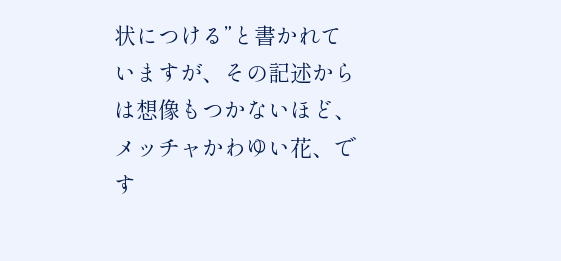状につける”と書かれていますが、その記述からは想像もつかないほど、メッチャかわゆい花、です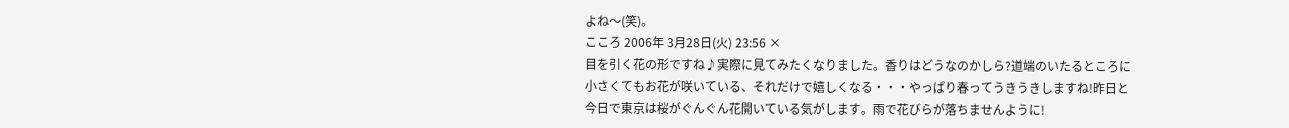よね〜(笑)。
こころ 2006年 3月28日(火) 23:56 ×
目を引く花の形ですね♪実際に見てみたくなりました。香りはどうなのかしら?道端のいたるところに小さくてもお花が咲いている、それだけで嬉しくなる・・・やっぱり春ってうきうきしますね!昨日と今日で東京は桜がぐんぐん花開いている気がします。雨で花びらが落ちませんように!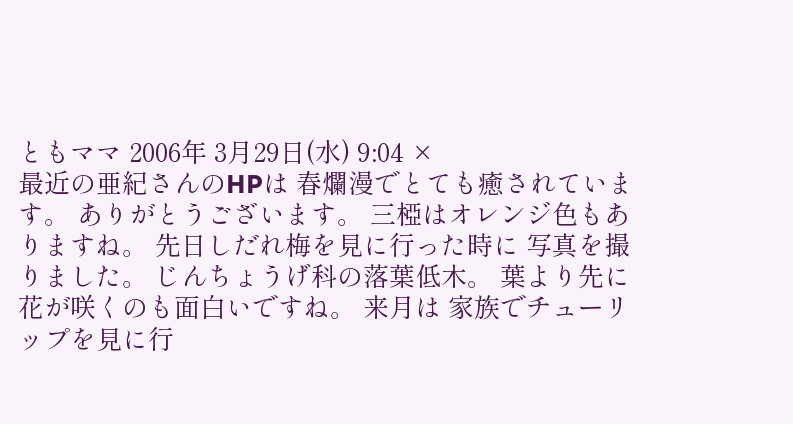ともママ 2006年 3月29日(水) 9:04 ×
最近の亜紀さんのHPは 春爛漫でとても癒されています。 ありがとうございます。 三椏はオレンジ色もありますね。 先日しだれ梅を見に行った時に 写真を撮りました。 じんちょうげ科の落葉低木。 葉より先に花が咲くのも面白いですね。 来月は 家族でチューリップを見に行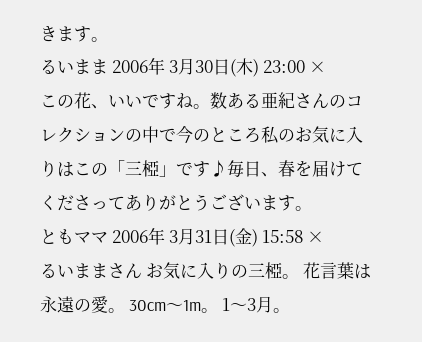きます。
るいまま 2006年 3月30日(木) 23:00 ×
この花、いいですね。数ある亜紀さんのコレクションの中で今のところ私のお気に入りはこの「三椏」です♪毎日、春を届けてくださってありがとうございます。
ともママ 2006年 3月31日(金) 15:58 ×
るいままさん お気に入りの三椏。 花言葉は永遠の愛。 30cm〜1m。 1〜3月。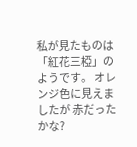私が見たものは 「紅花三椏」のようです。 オレンジ色に見えましたが 赤だったかな?